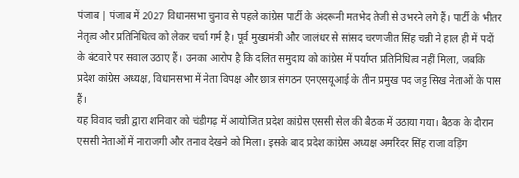पंजाब | पंजाब में 2027 विधानसभा चुनाव से पहले कांग्रेस पार्टी के अंदरूनी मतभेद तेजी से उभरने लगे हैं। पार्टी के भीतर नेतृत्व और प्रतिनिधित्व को लेकर चर्चा गर्म है। पूर्व मुख्यमंत्री और जालंधर से सांसद चरणजीत सिंह चन्नी ने हाल ही में पदों के बंटवारे पर सवाल उठाए हैं। उनका आरोप है कि दलित समुदाय को कांग्रेस में पर्याप्त प्रतिनिधित्व नहीं मिला, जबकि प्रदेश कांग्रेस अध्यक्ष, विधानसभा में नेता विपक्ष और छात्र संगठन एनएसयूआई के तीन प्रमुख पद जट्ट सिख नेताओं के पास हैं।
यह विवाद चन्नी द्वारा शनिवार को चंडीगढ़ में आयोजित प्रदेश कांग्रेस एससी सेल की बैठक में उठाया गया। बैठक के दौरान एससी नेताओं में नाराजगी और तनाव देखने को मिला। इसके बाद प्रदेश कांग्रेस अध्यक्ष अमरिंदर सिंह राजा वड़िंग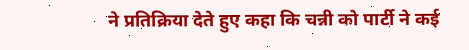ने प्रतिक्रिया देते हुए कहा कि चन्नी को पार्टी ने कई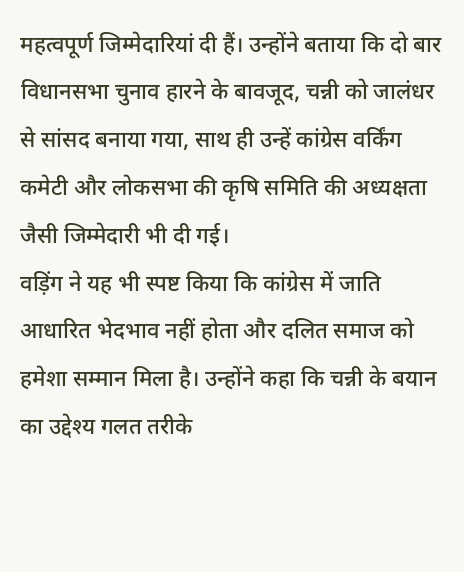महत्वपूर्ण जिम्मेदारियां दी हैं। उन्होंने बताया कि दो बार विधानसभा चुनाव हारने के बावजूद, चन्नी को जालंधर से सांसद बनाया गया, साथ ही उन्हें कांग्रेस वर्किंग कमेटी और लोकसभा की कृषि समिति की अध्यक्षता जैसी जिम्मेदारी भी दी गई।
वड़िंग ने यह भी स्पष्ट किया कि कांग्रेस में जाति आधारित भेदभाव नहीं होता और दलित समाज को हमेशा सम्मान मिला है। उन्होंने कहा कि चन्नी के बयान का उद्देश्य गलत तरीके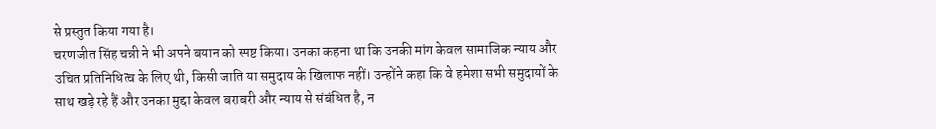से प्रस्तुत किया गया है।
चरणजीत सिंह चन्नी ने भी अपने बयान को स्पष्ट किया। उनका कहना था कि उनकी मांग केवल सामाजिक न्याय और उचित प्रतिनिधित्व के लिए थी, किसी जाति या समुदाय के खिलाफ नहीं। उन्होंने कहा कि वे हमेशा सभी समुदायों के साथ खड़े रहे हैं और उनका मुद्दा केवल बराबरी और न्याय से संबंधित है, न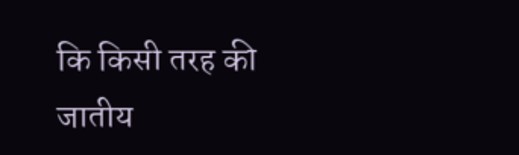कि किसी तरह की जातीय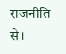राजनीति से।